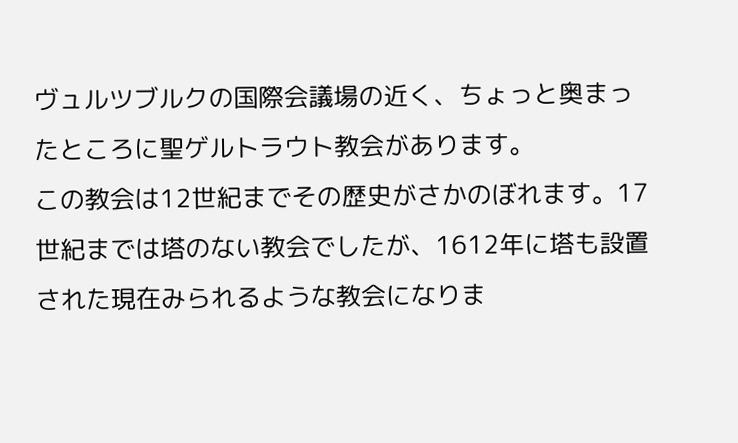ヴュルツブルクの国際会議場の近く、ちょっと奥まったところに聖ゲルトラウト教会があります。
この教会は12世紀までその歴史がさかのぼれます。17世紀までは塔のない教会でしたが、1612年に塔も設置された現在みられるような教会になりま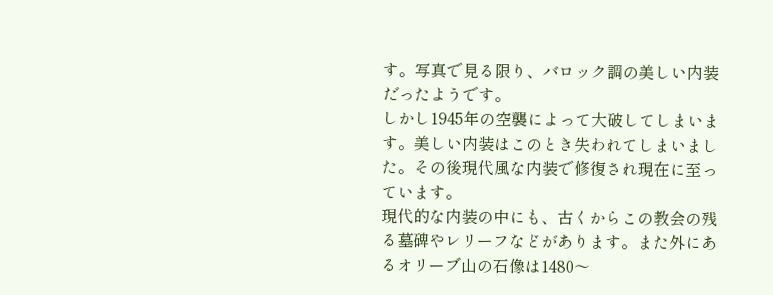す。写真で見る限り、バロック調の美しい内装だったようです。
しかし1945年の空襲によって大破してしまいます。美しい内装はこのとき失われてしまいました。その後現代風な内装で修復され現在に至っています。
現代的な内装の中にも、古くからこの教会の残る墓碑やレリーフなどがあります。また外にあるオリーブ山の石像は1480〜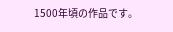1500年頃の作品です。